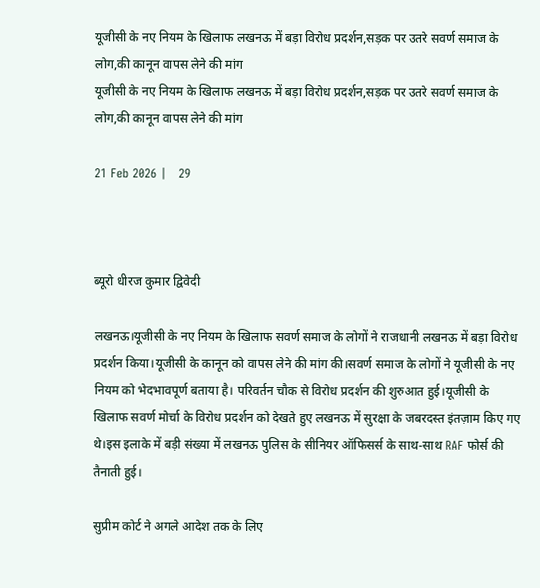यूजीसी के नए नियम के खिलाफ लखनऊ में बड़ा विरोध प्रदर्शन,सड़क पर उतरे सवर्ण समाज के लोग,की कानून वापस लेने की मांग
यूजीसी के नए नियम के खिलाफ लखनऊ में बड़ा विरोध प्रदर्शन,सड़क पर उतरे सवर्ण समाज के लोग,की कानून वापस लेने की मांग

21 Feb 2026 |   29



ब्यूरो धीरज कुमार द्विवेदी

लखनऊ।यूजीसी के नए नियम के खिलाफ सवर्ण समाज के लोगों ने राजधानी लखनऊ में बड़ा विरोध प्रदर्शन किया।यूजीसी के कानून को वापस लेने की मांग की।सवर्ण समाज के लोगों ने यूजीसी के नए नियम को भेदभावपूर्ण बताया है। परिवर्तन चौक से विरोध प्रदर्शन की शुरुआत हुई।यूजीसी के खिलाफ सवर्ण मोर्चा के विरोध प्रदर्शन को देखते हुए लखनऊ में सुरक्षा के जबरदस्त इंतज़ाम किए गए थे।इस इलाके में बड़ी संख्या में लखनऊ पुलिस के सीनियर ऑफिसर्स के साथ-साथ RAF फोर्स की तैनाती हुई।

सुप्रीम कोर्ट ने अगले आदेश तक के लिए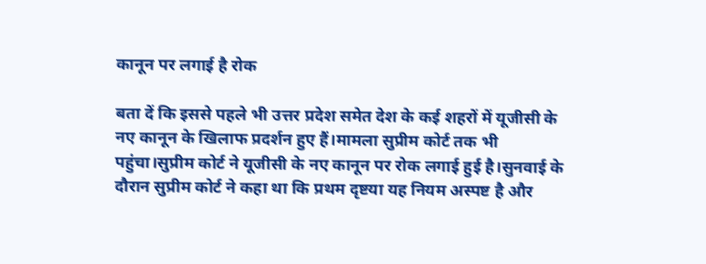कानून पर लगाई है रोक

बता दें कि इससे पहले भी उत्तर प्रदेश समेत देश के कई शहरों में यूजीसी के नए कानून के खिलाफ प्रदर्शन हुए हैं।मामला सुप्रीम कोर्ट तक भी पहुंचा।सुप्रीम कोर्ट ने यूजीसी के नए कानून पर रोक लगाई हुई है।सुनवाई के दौरान सुप्रीम कोर्ट ने कहा था कि प्रथम दृष्टया यह नियम अस्पष्ट है और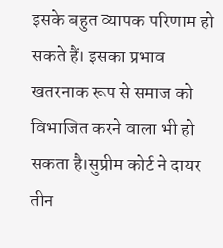इसके बहुत व्यापक परिणाम हो सकते हैं। इसका प्रभाव खतरनाक रूप से समाज को विभाजित करने वाला भी हो सकता है।सुप्रीम कोर्ट ने दायर तीन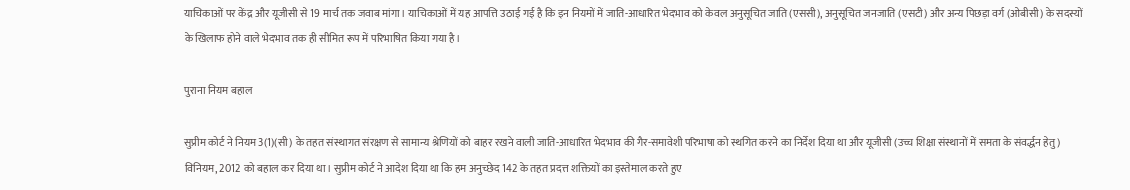याचिकाओं पर केंद्र और यूजीसी से 19 मार्च तक जवाब मांगा। याचिकाओं में यह आपत्ति उठाई गई है कि इन नियमों में जाति-आधारित भेदभाव को केवल अनुसूचित जाति (एससी), अनुसूचित जनजाति (एसटी) और अन्य पिछड़ा वर्ग (ओबीसी) के सदस्यों के खिलाफ होने वाले भेदभाव तक ही सीमित रूप में परिभाषित किया गया है।

पुराना नियम बहाल

सुप्रीम कोर्ट ने नियम 3(1)(सी) के तहत संस्थागत संरक्षण से सामान्य श्रेणियों को बाहर रखने वाली जाति-आधारित भेदभाव की गैर-समावेशी परिभाषा को स्थगित करने का निर्देश दिया था और यूजीसी (उच्च शिक्षा संस्थानों में समता के संवर्द्धन हेतु) विनियम, 2012 को बहाल कर दिया था। सुप्रीम कोर्ट ने आदेश दिया था कि हम अनुच्छेद 142 के तहत प्रदत्त शक्तियों का इस्तेमाल करते हुए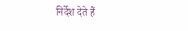निर्देश देते हैं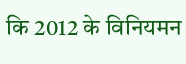कि 2012 के विनियमन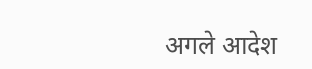अगले आदेश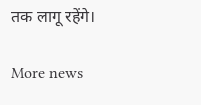तक लागू रहेंगे।

More news